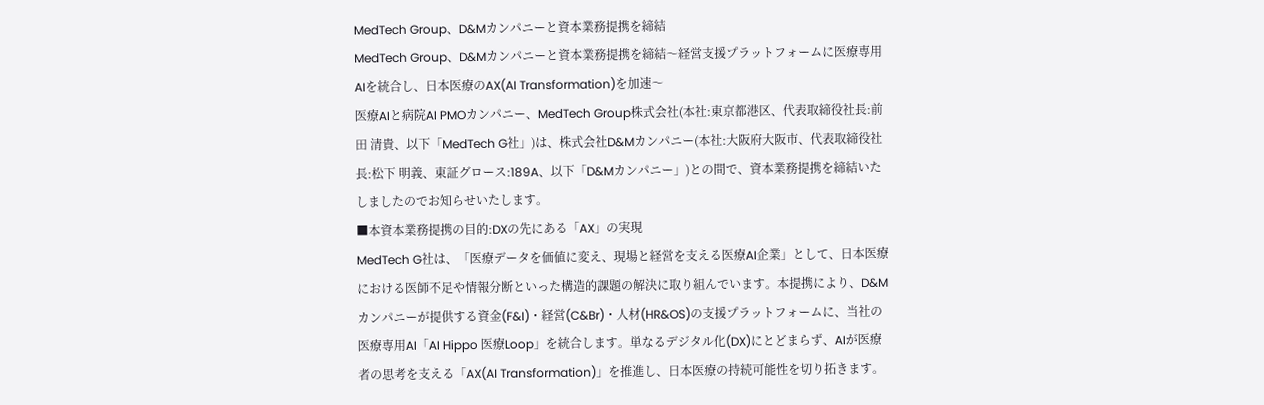MedTech Group、D&Mカンパニーと資本業務提携を締結
MedTech Group、D&Mカンパニーと資本業務提携を締結〜経営支援プラットフォームに医療専用AIを統合し、日本医療のAX(AI Transformation)を加速〜
医療AIと病院AI PMOカンパニー、MedTech Group株式会社(本社:東京都港区、代表取締役社長:前田 清貴、以下「MedTech G社」)は、株式会社D&Mカンパニー(本社:大阪府大阪市、代表取締役社長:松下 明義、東証グロース:189A、以下「D&Mカンパニー」)との間で、資本業務提携を締結いたしましたのでお知らせいたします。
■本資本業務提携の目的:DXの先にある「AX」の実現
MedTech G社は、「医療データを価値に変え、現場と経営を支える医療AI企業」として、日本医療における医師不足や情報分断といった構造的課題の解決に取り組んでいます。本提携により、D&Mカンパニーが提供する資金(F&I)・経営(C&Br)・人材(HR&OS)の支援プラットフォームに、当社の医療専用AI「AI Hippo 医療Loop」を統合します。単なるデジタル化(DX)にとどまらず、AIが医療者の思考を支える「AX(AI Transformation)」を推進し、日本医療の持続可能性を切り拓きます。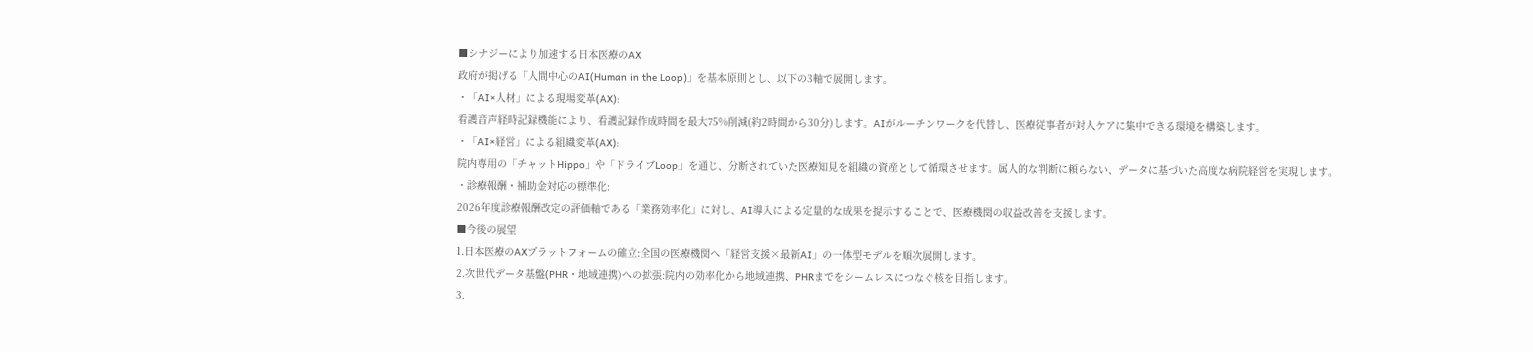■シナジーにより加速する日本医療のAX
政府が掲げる「人間中心のAI(Human in the Loop)」を基本原則とし、以下の3軸で展開します。
・「AI×人材」による現場変革(AX):
看護音声経時記録機能により、看護記録作成時間を最大75%削減(約2時間から30分)します。AIがルーチンワークを代替し、医療従事者が対人ケアに集中できる環境を構築します。
・「AI×経営」による組織変革(AX):
院内専用の「チャットHippo」や「ドライブLoop」を通じ、分断されていた医療知見を組織の資産として循環させます。属人的な判断に頼らない、データに基づいた高度な病院経営を実現します。
・診療報酬・補助金対応の標準化:
2026年度診療報酬改定の評価軸である「業務効率化」に対し、AI導入による定量的な成果を提示することで、医療機関の収益改善を支援します。
■今後の展望
1.日本医療のAXプラットフォームの確立:全国の医療機関へ「経営支援×最新AI」の一体型モデルを順次展開します。
2.次世代データ基盤(PHR・地域連携)への拡張:院内の効率化から地域連携、PHRまでをシームレスにつなぐ核を目指します。
3.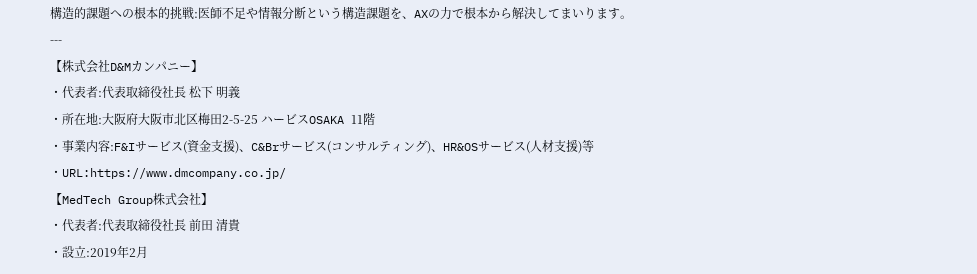構造的課題への根本的挑戦:医師不足や情報分断という構造課題を、AXの力で根本から解決してまいります。
---
【株式会社D&Mカンパニー】
・代表者:代表取締役社長 松下 明義
・所在地:大阪府大阪市北区梅田2-5-25 ハービスOSAKA 11階
・事業内容:F&Iサービス(資金支援)、C&Brサービス(コンサルティング)、HR&OSサービス(人材支援)等
・URL:https://www.dmcompany.co.jp/
【MedTech Group株式会社】
・代表者:代表取締役社長 前田 清貴
・設立:2019年2月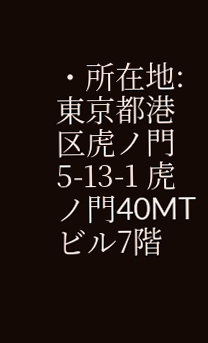・所在地:東京都港区虎ノ門5-13-1 虎ノ門40MTビル7階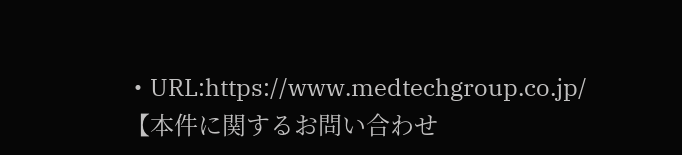・URL:https://www.medtechgroup.co.jp/
【本件に関するお問い合わせ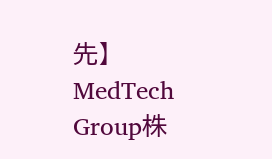先】
MedTech Group株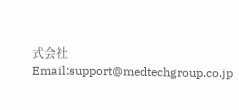式会社
Email:support@medtechgroup.co.jp